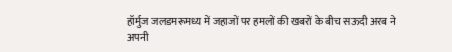हॉर्मुज जलडमरूमध्य में जहाजों पर हमलों की खबरों के बीच सऊदी अरब ने अपनी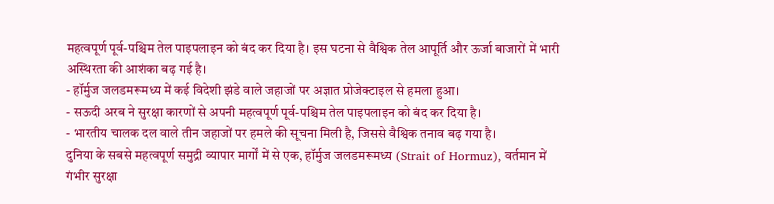महत्वपूर्ण पूर्व-पश्चिम तेल पाइपलाइन को बंद कर दिया है। इस घटना से वैश्विक तेल आपूर्ति और ऊर्जा बाजारों में भारी अस्थिरता की आशंका बढ़ गई है।
- हॉर्मुज जलडमरूमध्य में कई विदेशी झंडे वाले जहाजों पर अज्ञात प्रोजेक्टाइल से हमला हुआ।
- सऊदी अरब ने सुरक्षा कारणों से अपनी महत्वपूर्ण पूर्व-पश्चिम तेल पाइपलाइन को बंद कर दिया है।
- भारतीय चालक दल वाले तीन जहाजों पर हमले की सूचना मिली है, जिससे वैश्विक तनाव बढ़ गया है।
दुनिया के सबसे महत्वपूर्ण समुद्री व्यापार मार्गों में से एक, हॉर्मुज जलडमरूमध्य (Strait of Hormuz), वर्तमान में गंभीर सुरक्षा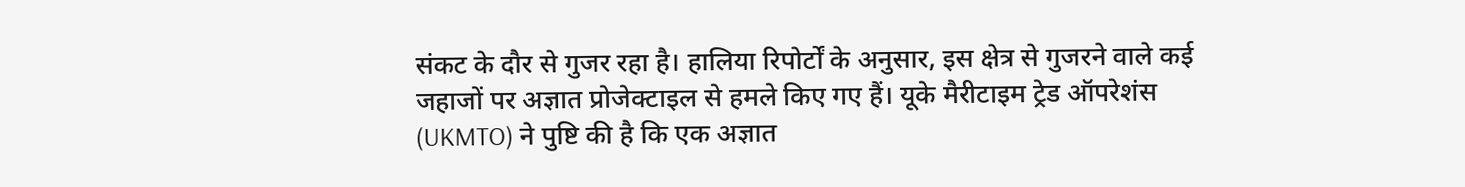संकट के दौर से गुजर रहा है। हालिया रिपोर्टों के अनुसार, इस क्षेत्र से गुजरने वाले कई जहाजों पर अज्ञात प्रोजेक्टाइल से हमले किए गए हैं। यूके मैरीटाइम ट्रेड ऑपरेशंस (UKMTO) ने पुष्टि की है कि एक अज्ञात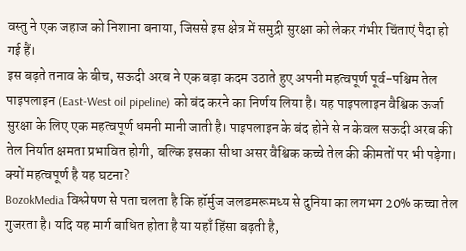वस्तु ने एक जहाज को निशाना बनाया, जिससे इस क्षेत्र में समुद्री सुरक्षा को लेकर गंभीर चिंताएं पैदा हो गई हैं।
इस बढ़ते तनाव के बीच, सऊदी अरब ने एक बड़ा कदम उठाते हुए अपनी महत्वपूर्ण पूर्व-पश्चिम तेल पाइपलाइन (East-West oil pipeline) को बंद करने का निर्णय लिया है। यह पाइपलाइन वैश्विक ऊर्जा सुरक्षा के लिए एक महत्वपूर्ण धमनी मानी जाती है। पाइपलाइन के बंद होने से न केवल सऊदी अरब की तेल निर्यात क्षमता प्रभावित होगी, बल्कि इसका सीधा असर वैश्विक कच्चे तेल की कीमतों पर भी पड़ेगा।
क्यों महत्वपूर्ण है यह घटना?
BozokMedia विश्लेषण से पता चलता है कि हॉर्मुज जलडमरूमध्य से दुनिया का लगभग 20% कच्चा तेल गुजरता है। यदि यह मार्ग बाधित होता है या यहाँ हिंसा बढ़ती है,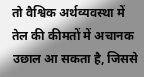तो वैश्विक अर्थव्यवस्था में तेल की कीमतों में अचानक उछाल आ सकता है, जिससे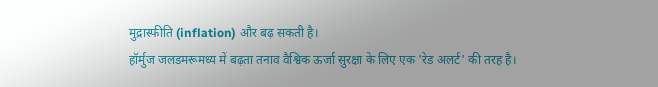मुद्रास्फीति (inflation) और बढ़ सकती है।
हॉर्मुज जलडमरूमध्य में बढ़ता तनाव वैश्विक ऊर्जा सुरक्षा के लिए एक 'रेड अलर्ट' की तरह है।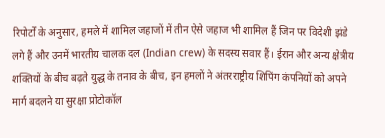रिपोर्टों के अनुसार, हमले में शामिल जहाजों में तीन ऐसे जहाज भी शामिल हैं जिन पर विदेशी झंडे लगे हैं और उनमें भारतीय चालक दल (Indian crew) के सदस्य सवार हैं। ईरान और अन्य क्षेत्रीय शक्तियों के बीच बढ़ते युद्ध के तनाव के बीच, इन हमलों ने अंतरराष्ट्रीय शिपिंग कंपनियों को अपने मार्ग बदलने या सुरक्षा प्रोटोकॉल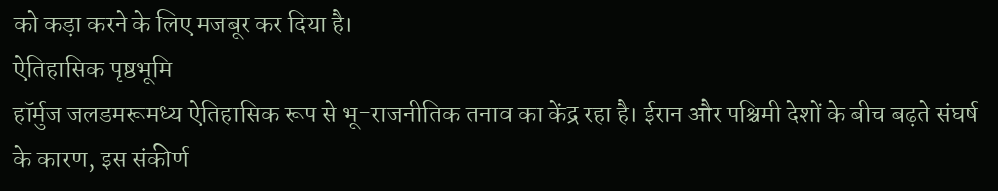को कड़ा करने के लिए मजबूर कर दिया है।
ऐतिहासिक पृष्ठभूमि
हॉर्मुज जलडमरूमध्य ऐतिहासिक रूप से भू-राजनीतिक तनाव का केंद्र रहा है। ईरान और पश्चिमी देशों के बीच बढ़ते संघर्ष के कारण, इस संकीर्ण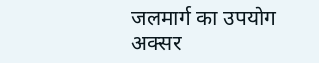जलमार्ग का उपयोग अक्सर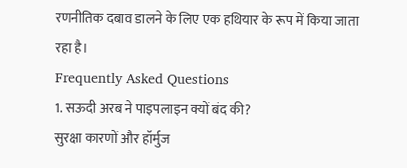रणनीतिक दबाव डालने के लिए एक हथियार के रूप में किया जाता रहा है।
Frequently Asked Questions
1. सऊदी अरब ने पाइपलाइन क्यों बंद की?
सुरक्षा कारणों और हॉर्मुज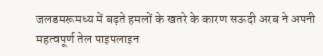जलडमरूमध्य में बढ़ते हमलों के खतरे के कारण सऊदी अरब ने अपनी महत्वपूर्ण तेल पाइपलाइन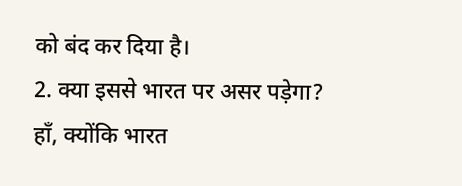को बंद कर दिया है।
2. क्या इससे भारत पर असर पड़ेगा?
हाँ, क्योंकि भारत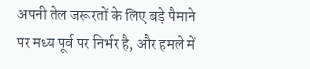अपनी तेल जरूरतों के लिए बड़े पैमाने पर मध्य पूर्व पर निर्भर है, और हमले में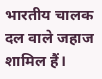भारतीय चालक दल वाले जहाज शामिल हैं।